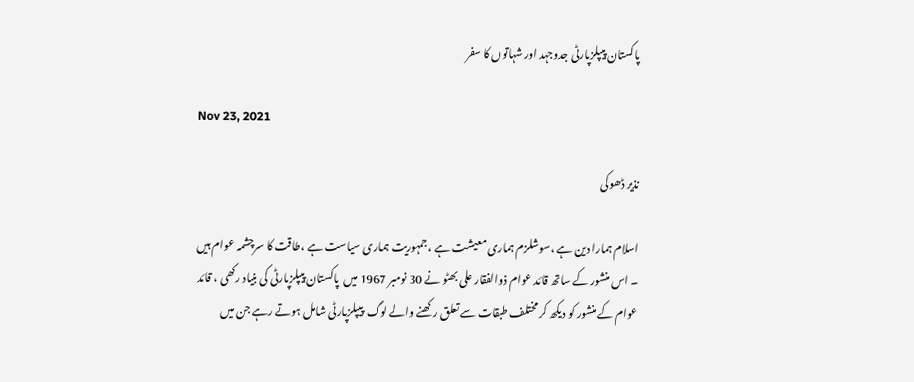پاکستان پیپلزپارٹی جدوجہد اور شہاتوں کا سفر

Nov 23, 2021

نذیر ڈھوکی

اسلام ہمارا دین ہے ،سوشلزم ہماری معیشت ہے ،جمہوریت ہماری سیاست ہے ،طاقت کا سرچشمہ عوام ہیں ۔ اس منشور کے ساتھ قائد عوام ذوالفقار علی بھٹو نے 30 نومبر 1967 میں  پاکستان پیپلزپارٹی کی بنیاد رکھی ، قائد عوام کے منشور کو دیکھ کر مختلف طبقات سے تعلق رکھنے والے لوگ  پیپلزپارٹی شامل ہوتے رہے جن میں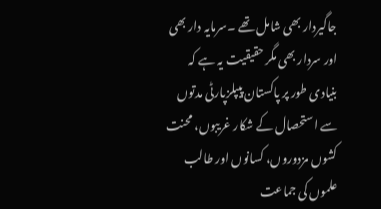جاگیردار بھی شامل تھے ۔سرمایہ دار بھی اور سردار بھی مگر حقیقیت یہ ہے کہ بنیادی طور پر پاکستان پیپلزپارٹی مدتوں سے استحصال کے شکار غریبوں، محنت کشوں مزدوروں، کسانوں اور طالب علموں کی جماعت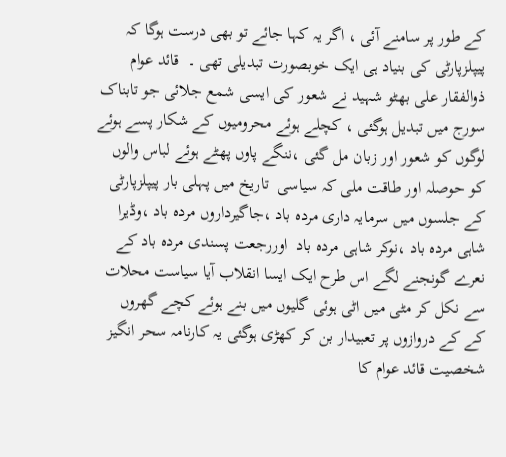کے طور پر سامنے آئی ، اگر یہ کہا جائے تو بھی درست ہوگا کہ پیپلزپارٹی کی بنیاد ہی ایک خوبصورت تبدیلی تھی ۔  قائد عوام ذوالفقار علی بھٹو شہید نے شعور کی ایسی شمع جلائی جو تابناک سورج میں تبدیل ہوگئی ، کچلے ہوئے محرومیوں کے شکار پسے ہوئے لوگوں کو شعور اور زبان مل گئی ،ننگے پاوں پھٹے ہوئے لباس والوں کو حوصلہ اور طاقت ملی کہ سیاسی  تاریخ میں پہلی بار پیپلزپارٹی کے جلسوں میں سرمایہ داری مردہ باد ،جاگیرداروں مردہ باد ،وڈیرا شاہی مردہ باد ،نوکر شاہی مردہ باد  اوررجعت پسندی مردہ باد کے نعرے گونجنے لگے اس طرح ایک ایسا انقلاب آیا سیاست محلات سے نکل کر مٹی میں اٹی ہوئی گلیوں میں بنے ہوئے کچے گھروں کے کے دروازوں پر تعبیدار بن کر کھڑی ہوگئی یہ کارنامہ سحر انگیز شخصیت قائد عوام کا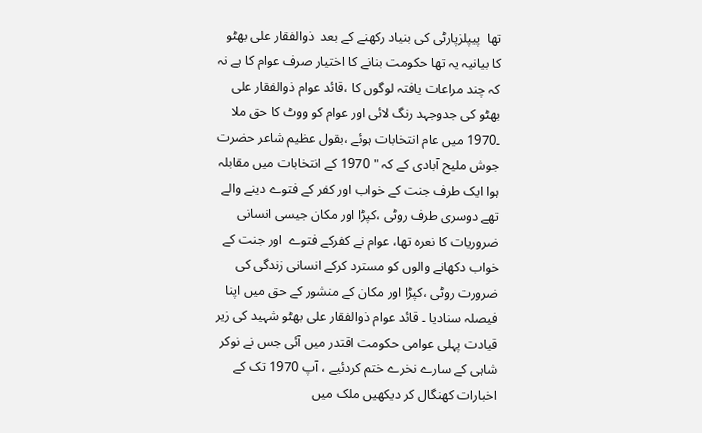تھا  پیپلزپارٹی کی بنیاد رکھنے کے بعد  ذوالفقار علی بھٹو
کا بیانیہ یہ تھا حکومت بنانے کا اختیار صرف عوام کا ہے نہ کہ چند مراعات یافتہ لوگوں کا ،قائد عوام ذوالفقار علی بھٹو کی جدوجہد رنگ لائی اور عوام کو ووٹ کا حق ملا ۔1970 میں عام انتخابات ہوئے ،بقول عظیم شاعر حضرت جوش ملیح آبادی کے کہ " 1970 کے انتخابات میں مقابلہ ہوا ایک طرف جنت کے خواب اور کفر کے فتوے دینے والے تھے دوسری طرف روٹی ،کپڑا اور مکان جیسی انسانی ضروریات کا نعرہ تھا، عوام نے کفرکے فتوے  اور جنت کے خواب دکھانے والوں کو مسترد کرکے انسانی زندگی کی ضرورت روٹی ،کپڑا اور مکان کے منشور کے حق میں اپنا فیصلہ سنادیا ۔ قائد عوام ذوالفقار علی بھٹو شہید کی زیر قیادت پہلی عوامی حکومت اقتدر میں آئی جس نے نوکر شاہی کے سارے نخرے ختم کردئیے ، آپ 1970 تک کے اخبارات کھنگال کر دیکھیں ملک میں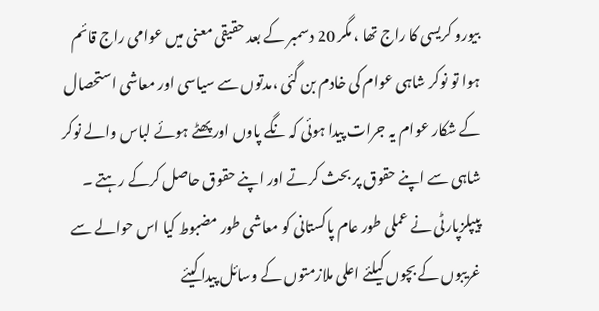بیورو کریسی کا راج تھا ، مگر 20 دسمبر کے بعد حقیقی معنی میں عوامی راج قائم ہوا تو نوکر شاہی عوام کی خادم بن گئی ،مدتوں سے سیاسی اور معاشی استحصال کے شکار عوام یہ جرات پیدا ہوئی کہ نگے پاوں اور پھٹے ہوئے لباس والے نوکر شاہی سے اپنے حقوق پر بحث کرتے اور اپنے حقوق حاصل کرکے رہتے ۔  پیپلزپارٹی نے عملی طور عام پاکستانی کو معاشی طور مضبوط کیا اس حوالے سے غریبوں کے بچوں کیلئے اعلی ملازمتوں کے وسائل پیدا کیئے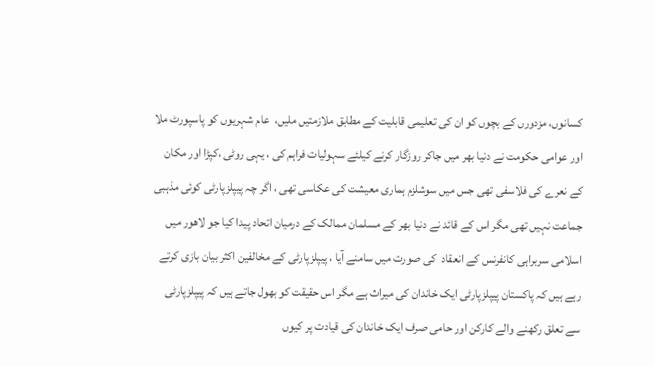کسانوں، مزدورں کے بچوں کو ان کی تعلیمی قابلیت کے مطابق ملازمتیں ملیں،  عام شہریوں کو پاسپورٹ ملا اور عوامی حکومت نے دنیا بھر میں جاکر روزگار کرنے کیلئے سہولیات فراہم کی ، یہی روٹی ،کپڑا اور مکان کے نعرے کی فلاسفی تھی جس میں سوشلزم ہماری معیشت کی عکاسی تھی ، اگر چہ پیپلزپارٹی کوئی مذہبی جماعت نہیں تھی مگر اس کے قائد نے دنیا بھر کے مسلمان ممالک کے درمیان اتحاد پیدا کیا جو لاھور میں اسلامی سربراہی کانفرنس کے انعقاد  کی صورت میں سامنے آیا ، پیپلزپارٹی کے مخالفین اکثر بیان بازی کرتے رہے ہیں کہ پاکستان پیپلزپارٹی ایک خاندان کی میراث ہے مگر اس حقیقت کو بھول جاتے ہیں کہ پیپلزپارٹی سے تعلق رکھنے والے کارکن اور حامی صرف ایک خاندان کی قیادت پر کیوں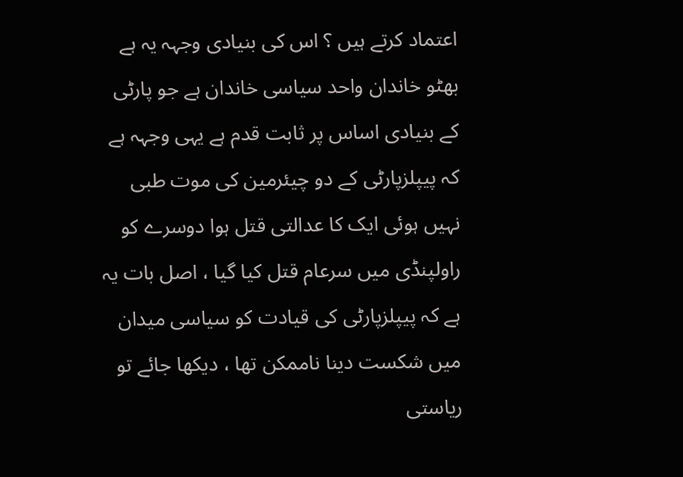اعتماد کرتے ہیں ؟ اس کی بنیادی وجہہ یہ ہے بھٹو خاندان واحد سیاسی خاندان ہے جو پارٹی کے بنیادی اساس پر ثابت قدم ہے یہی وجہہ ہے کہ پیپلزپارٹی کے دو چیئرمین کی موت طبی نہیں ہوئی ایک کا عدالتی قتل ہوا دوسرے کو راولپنڈی میں سرعام قتل کیا گیا ، اصل بات یہ ہے کہ پیپلزپارٹی کی قیادت کو سیاسی میدان میں شکست دینا ناممکن تھا ، دیکھا جائے تو ریاستی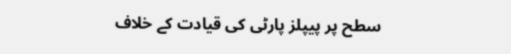سطح پر پیپلز پارٹی کی قیادت کے خلاف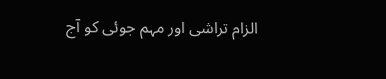الزام تراشی اور مہم جوئی کو آج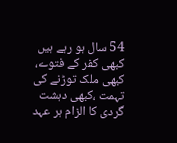54 سال ہو رہے ہیں کبھی کفر کے فتوے، کبھی ملک توڑنے کی تہمت ،کبھی دہشت گردی کا الزام ہر عہد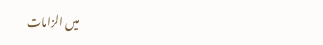میں الزامات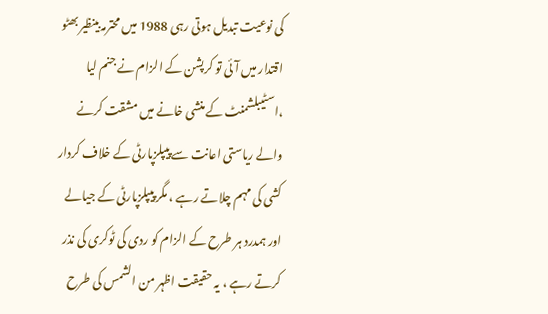کی نوعیت تبدیل ہوتی رہی 1988 میں محترمہ بینظیر بھٹو اقتدار میں آئی تو کرپشن کے الزام نے جنم لیا ،اسٹیبلشمنٹ کے منشی خانے میں مشقت کرنے والے ریاستی اعانت سے پیپلزپارٹی کے خلاف کردار کشی کی مہم چلاتے رہے ، مگر پیپلزپارٹی کے جیالے اور ہمدرد ہر طرح کے الزام کو ردی کی ٹوکری کی نذر کرتے رہے ، یہ حقیقت اظہر من الشمس کی طرح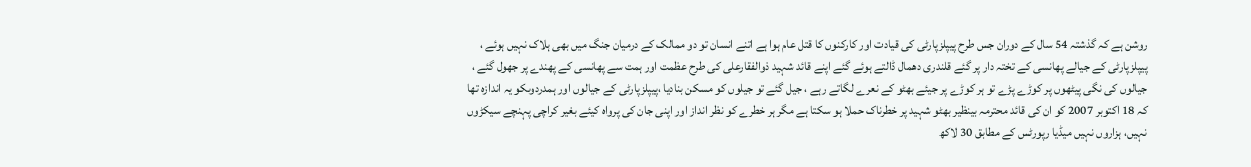روشن ہے کہ گذشتہ 54 سال کے دوران جس طرح پیپلزپارٹی کی قیادت اور کارکنوں کا قتل عام ہوا ہے اتنے انسان تو دو ممالک کے درمیان جنگ میں بھی ہلاک نہیں ہوئے ، پیپلزپارٹی کے جیالے پھانسی کے تختہ دار پر گئے قلندری دھمال ڈالتے ہوئے گئے اپنے قائد شہید ذوالفقارعلی کی طرح عظمت اور ہمت سے پھانسی کے پھندے پر جھول گئے ، جیالوں کی نگی پیٹھوں پر کوڑے پڑے تو ہر کوڑے پر جیئے بھٹو کے نعرے لگاتے رہے ، جیل گئے تو جیلوں کو مسکن بنادیا ،پیپلزپارٹی کے جیالوں اور ہمدردوںکو یہ اندازہ تھا کہ 18 اکتوبر 2007 کو ان کی قائد محترمہ بینظیر بھٹو شہید پر خطرناک حملا ہو سکتا ہے مگر ہر خطرے کو نظر انداز اور اپنی جان کی پرواہ کیئے بغیر کراچی پہنچے سیکڑوں نہیں، ہزاروں نہیں میڈیا رپورٹس کے مطابق 30 لاکھ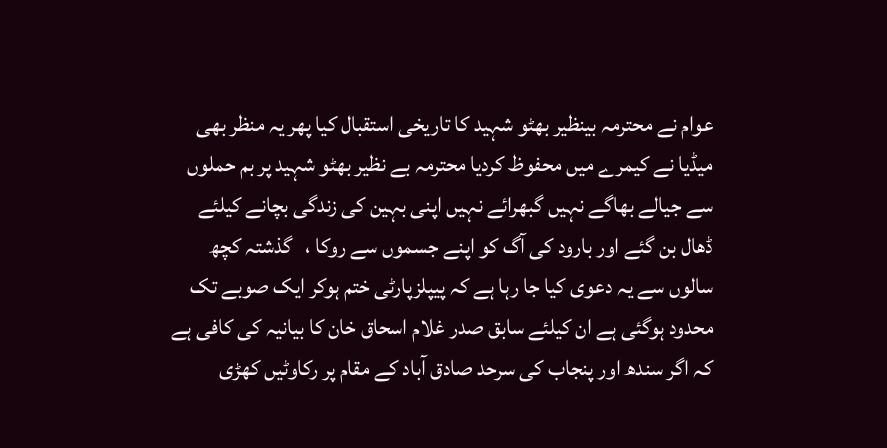عوام نے محترمہ بینظیر بھٹو شہید کا تاریخی استقبال کیا پھر یہ منظر بھی میڈیا نے کیمرے میں محفوظ کردیا محترمہ بے نظیر بھٹو شہید پر بم حملوں سے جیالے بھاگے نہیں گبھرائے نہیں اپنی بہین کی زندگی بچانے کیلئے ڈھال بن گئے اور بارود کی آگ کو اپنے جسموں سے روکا ،   گذشتہ کچھ سالوں سے یہ دعوی کیا جا رہا ہے کہ پیپلزپارٹی ختم ہوکر ایک صوبے تک محدود ہوگئی ہے ان کیلئے سابق صدر غلام اسحاق خان کا بیانیہ کی کافی ہے کہ اگر سندھ اور پنجاب کی سرحد صادق آباد کے مقام پر رکاوٹیں کھڑی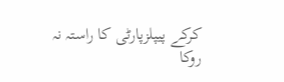کرکے پیپلزپارٹی کا راستہ نہ روکا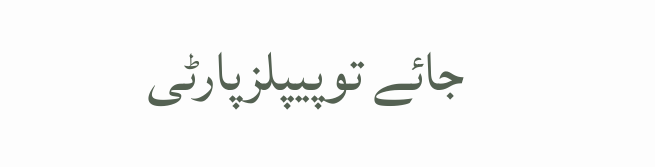جائے توپیپلزپارٹی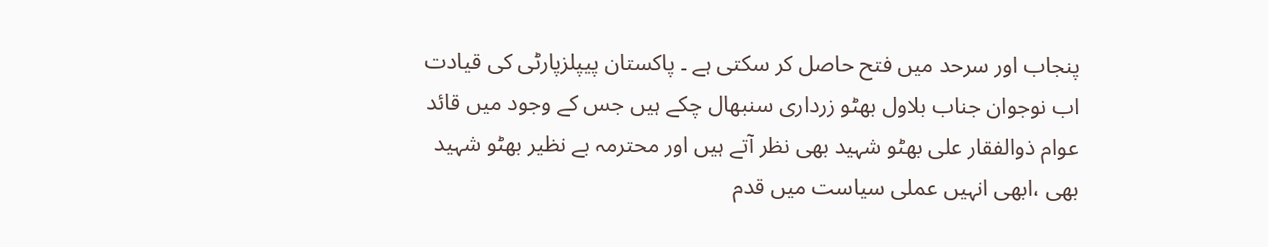پنجاب اور سرحد میں فتح حاصل کر سکتی ہے ۔ پاکستان پیپلزپارٹی کی قیادت اب نوجوان جناب بلاول بھٹو زرداری سنبھال چکے ہیں جس کے وجود میں قائد عوام ذوالفقار علی بھٹو شہید بھی نظر آتے ہیں اور محترمہ بے نظیر بھٹو شہید بھی ،ابھی انہیں عملی سیاست میں قدم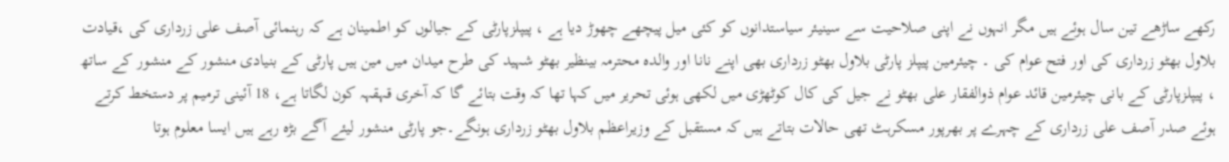رکھے ساڑھے تین سال ہوئے ہیں مگر انہوں نے اپنی صلاحیت سے سینیئر سیاستدانوں کو کئی میل پیچھے چھوڑ دیا ہے ، پیپلزپارٹی کے جیالوں کو اطمینان ہے کہ رہنمائی آصف علی زرداری کی ،قیادت بلاول بھٹو زرداری کی اور فتح عوام کی ۔ چیئرمین پیپلز پارٹی بلاول بھٹو زرداری بھی اپنے نانا اور والدہ محترمہ بینظیر بھٹو شہید کی طرح میدان میں مین ہیں پارٹی کے بنیادی منشور کے منشور کے ساتھ ، پیپلزپارٹی کے بانی چیئرمین قائد عوام ذوالفقار علی بھٹو نے جیل کی کال کوٹھڑی میں لکھی ہوئی تحریر میں کہا تھا کہ وقت بتائے گا کہ آخری قہقہہ کون لگاتا ہے، 18 آئینی ترمیم پر دستخط کرتے ہوئے صدر آصف علی زرداری کے چہرے پر بھرپور مسکرہٹ تھی حالات بتاتے ہیں کہ مستقبل کے وزیراعظم بلاول بھٹو زرداری ہونگے۔جو پارٹی منشور لیئے آگے بڑہ رہے ہیں ایسا معلوم ہوتا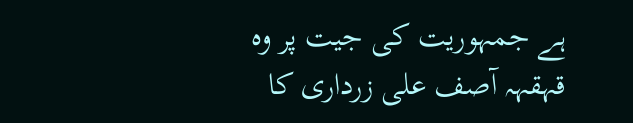ہے جمہوریت کی جیت پر وہ قہقہہ آصف علی زرداری کا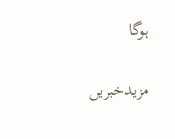ہوگا

مزیدخبریں